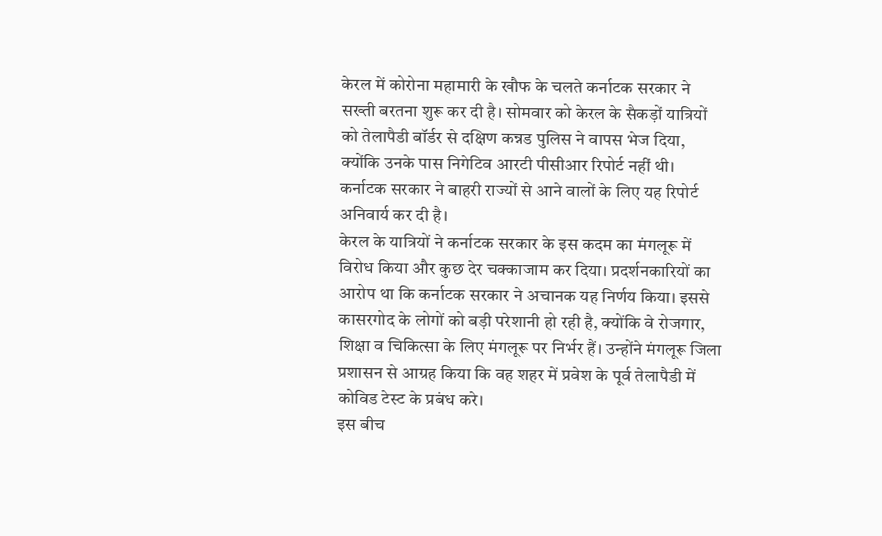केरल में कोरोना महामारी के खौफ के चलते कर्नाटक सरकार ने सख्ती बरतना शुरू कर दी है। सोमवार को केरल के सैकड़ों यात्रियों को तेलापैडी बॉर्डर से दक्षिण कन्नड पुलिस ने वापस भेज दिया, क्योंकि उनके पास निगेटिव आरटी पीसीआर रिपोर्ट नहीं थी। कर्नाटक सरकार ने बाहरी राज्यों से आने वालों के लिए यह रिपोर्ट अनिवार्य कर दी है।
केरल के यात्रियों ने कर्नाटक सरकार के इस कदम का मंगलूरू में विरोध किया और कुछ देर चक्काजाम कर दिया। प्रदर्शनकारियों का आरोप था कि कर्नाटक सरकार ने अचानक यह निर्णय किया। इससे कासरगोद के लोगों को बड़ी परेशानी हो रही है, क्योंकि वे रोजगार, शिक्षा व चिकित्सा के लिए मंगलूरू पर निर्भर हैं। उन्होंने मंगलूरू जिला प्रशासन से आग्रह किया कि वह शहर में प्रवेश के पूर्व तेलापैडी में कोविड टेस्ट के प्रबंध करे।
इस बीच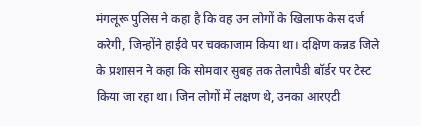मंगलूरू पुलिस ने कहा है कि वह उन लोगों के खिलाफ केस दर्ज करेगी, जिन्होंने हाईवे पर चक्काजाम किया था। दक्षिण कन्नड जिले के प्रशासन ने कहा कि सोमवार सुबह तक तेलापैडी बॉर्डर पर टेस्ट किया जा रहा था। जिन लोगों में लक्षण थे, उनका आरएटी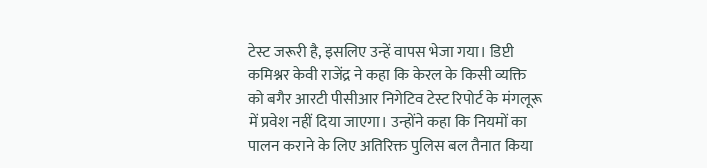टेस्ट जरूरी है, इसलिए उन्हें वापस भेजा गया। डिप्टी कमिश्नर केवी राजेंद्र ने कहा कि केरल के किसी व्यक्ति को बगैर आरटी पीसीआर निगेटिव टेस्ट रिपोर्ट के मंगलूरू में प्रवेश नहीं दिया जाएगा। उन्होंने कहा कि नियमों का पालन कराने के लिए अतिरिक्त पुलिस बल तैनात किया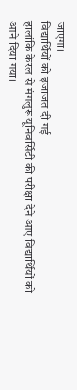जाएगा।
विद्यार्थियों को इजाजत दी गई
हालांकि केरल से मंगलुरू यूनिवर्सिटी की परीक्षा देने आए विद्यार्थियों को आने दिया गया।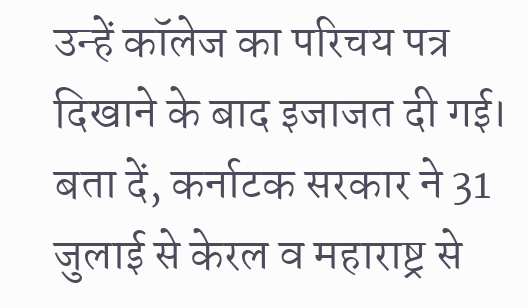उन्हें कॉलेज का परिचय पत्र दिखाने के बाद इजाजत दी गई। बता दें, कर्नाटक सरकार ने 31 जुलाई से केरल व महाराष्ट्र से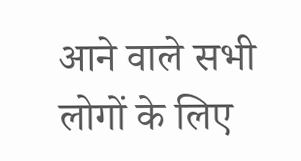आने वाले सभी लोगों के लिए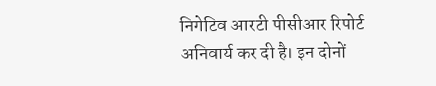निगेटिव आरटी पीसीआर रिपोर्ट अनिवार्य कर दी है। इन दोनों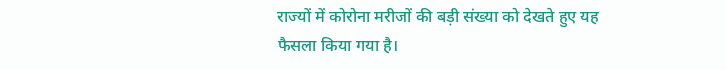राज्यों में कोरोना मरीजों की बड़ी संख्या को देखते हुए यह फैसला किया गया है।